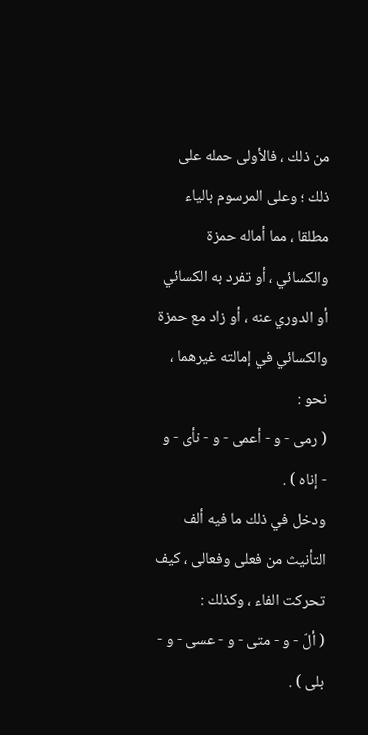من ذلك ، فالأولى حمله على ذلك ؛ وعلى المرسوم بالياء مطلقا ، مما أماله حمزة والكسائي ، أو تفرد به الكسائي أو الدوري عنه ، أو زاد مع حمزة والكسائي في إمالته غيرهما ، نحو :
( رمى - و - أعمى - و - نأى - و - إناه ) .
ودخل في ذلك ما فيه ألف التأنيث من فعلى وفعالى ، كيف تحركت الفاء ، وكذلك :
( ألّ - و - متى - و - عسى - و - بلى ) .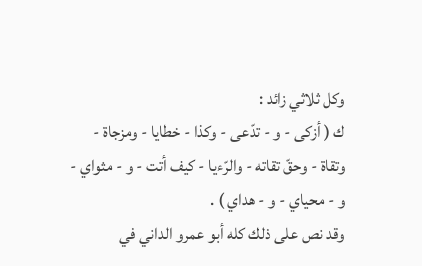وكل ثلاثي زائد :
ك ( أزكى - و - تدّعى - وكذا - خطايا - ومزجاة - وتقاة - وحقّ تقاته - والرّءيا - كيف أتت - و - مثواي - و - محياي - و - هداي ) .
وقد نص على ذلك كله أبو عمرو الداني في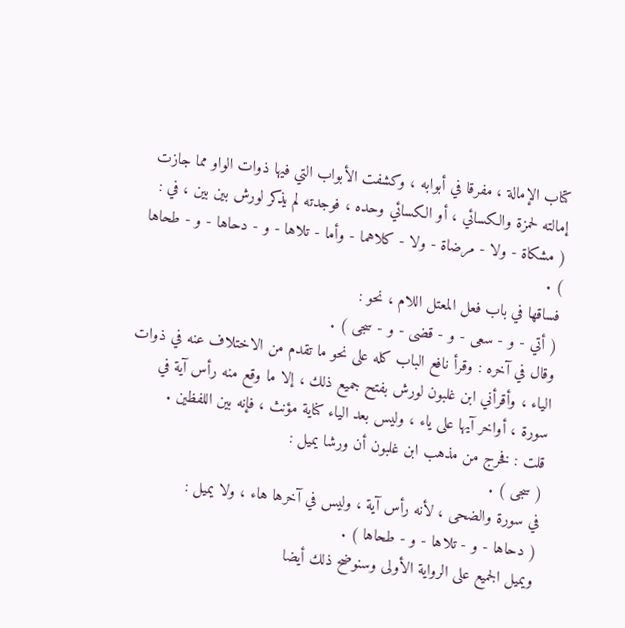كتاب الإمالة ، مفرقا في أبوابه ، وكشفت الأبواب التي فيها ذوات الواو مما جازت إمالته لحمزة والكسائي ، أو الكسائي وحده ، فوجدته لم يذكر لورش بين بين ، في :
( مشكاة - ولا - مرضاة - ولا - كلاهما - وأما - تلاها - و - دحاها - و - طحاها ) .
فساقها في باب فعل المعتل اللام ، نحو :
( أتي - و - سعى - و - قضى - و - سجى ) .
وقال في آخره : وقرأ نافع الباب كله على نحو ما تقدم من الاختلاف عنه في ذوات الياء ، وأقرأني ابن غلبون لورش بفتح جميع ذلك ، إلا ما وقع منه رأس آية في سورة ، أواخر آيها على ياء ، وليس بعد الياء كناية مؤنث ، فإنه بين اللفظين .
قلت : فخرج من مذهب ابن غلبون أن ورشا يميل :
( سجى ) .
في سورة والضحى ، لأنه رأس آية ، وليس في آخرها هاء ، ولا يميل :
( دحاها - و - تلاها - و - طحاها ) .
ويميل الجميع على الرواية الأولى وسنوضح ذلك أيضا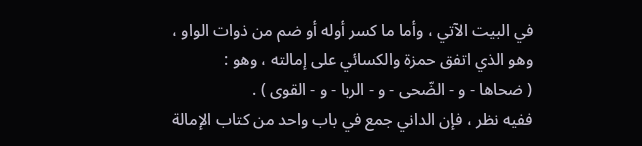في البيت الآتي ، وأما ما كسر أوله أو ضم من ذوات الواو ، وهو الذي اتفق حمزة والكسائي على إمالته ، وهو :
( ضحاها - و - الضّحى - و - الربا - و - القوى ) .
ففيه نظر ، فإن الداني جمع في باب واحد من كتاب الإمالة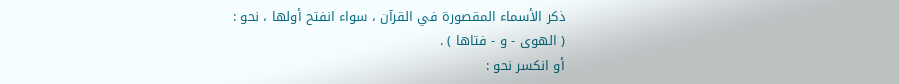ذكر الأسماء المقصورة في القرآن ، سواء انفتح أولها ، نحو :
( الهوى - و - فتاها ) .
أو انكسر نحو :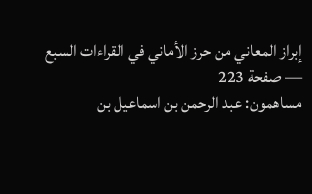إبراز المعاني من حرز الأماني في القراءات السبع — صفحة 223
مساهمون: عبد الرحمن بن اسماعيل بن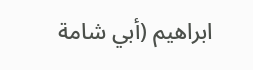ابراهيم (أبي شامة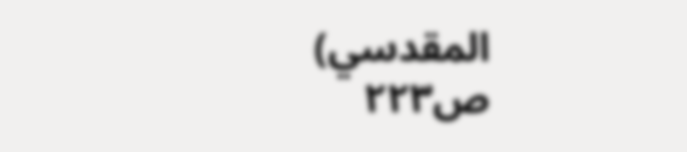المقدسي)
ص٢٢٣